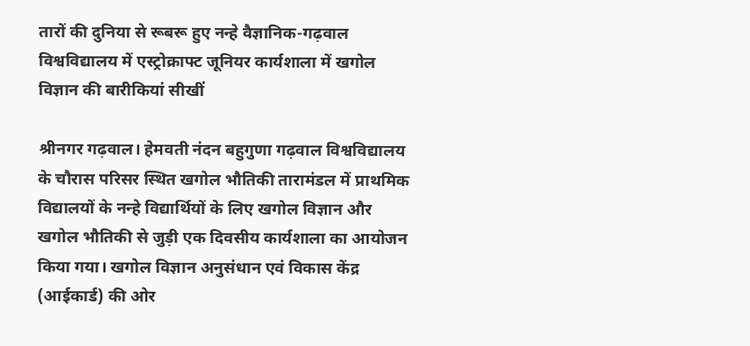तारों की दुनिया से रूबरू हुए नन्हे वैज्ञानिक-गढ़वाल विश्वविद्यालय में एस्ट्रोक्राफ्ट जूनियर कार्यशाला में खगोल विज्ञान की बारीकियां सीखीं

श्रीनगर गढ़वाल। हेमवती नंदन बहुगुणा गढ़वाल विश्वविद्यालय के चौरास परिसर स्थित खगोल भौतिकी तारामंडल में प्राथमिक विद्यालयों के नन्हे विद्यार्थियों के लिए खगोल विज्ञान और खगोल भौतिकी से जुड़ी एक दिवसीय कार्यशाला का आयोजन किया गया। खगोल विज्ञान अनुसंधान एवं विकास केंद्र (आईकार्ड) की ओर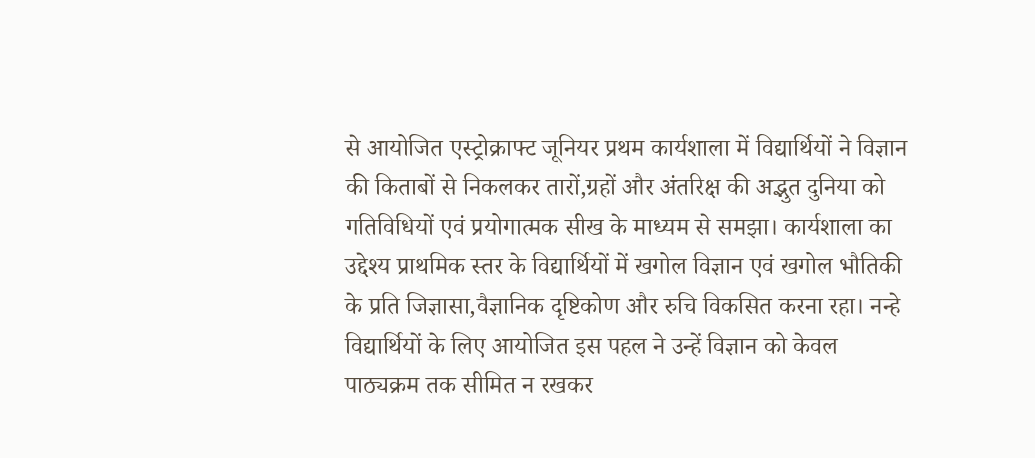से आयोजित एस्ट्रोक्राफ्ट जूनियर प्रथम कार्यशाला में विद्यार्थियों ने विज्ञान की किताबों से निकलकर तारों,ग्रहों और अंतरिक्ष की अद्भुत दुनिया को गतिविधियों एवं प्रयोगात्मक सीख के माध्यम से समझा। कार्यशाला का उद्देश्य प्राथमिक स्तर के विद्यार्थियों में खगोल विज्ञान एवं खगोल भौतिकी के प्रति जिज्ञासा,वैज्ञानिक दृष्टिकोण और रुचि विकसित करना रहा। नन्हे विद्यार्थियों के लिए आयोजित इस पहल ने उन्हें विज्ञान को केवल पाठ्यक्रम तक सीमित न रखकर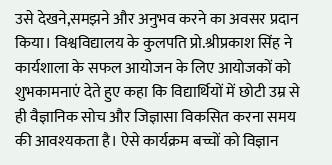उसे देखने,समझने और अनुभव करने का अवसर प्रदान किया। विश्वविद्यालय के कुलपति प्रो.श्रीप्रकाश सिंह ने कार्यशाला के सफल आयोजन के लिए आयोजकों को शुभकामनाएं देते हुए कहा कि विद्यार्थियों में छोटी उम्र से ही वैज्ञानिक सोच और जिज्ञासा विकसित करना समय की आवश्यकता है। ऐसे कार्यक्रम बच्चों को विज्ञान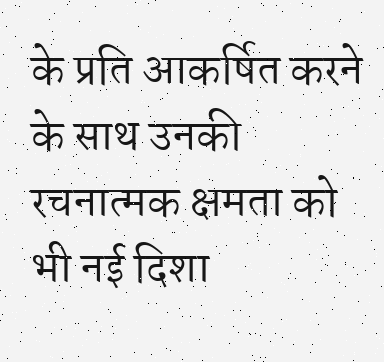के प्रति आकर्षित करने के साथ उनकी रचनात्मक क्षमता को भी नई दिशा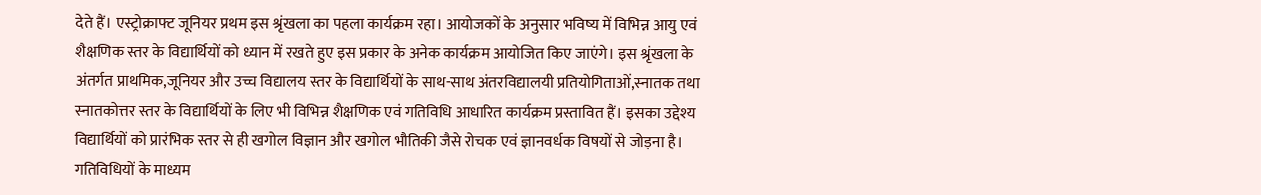देते हैं। एस्ट्रोक्राफ्ट जूनियर प्रथम इस श्रृंखला का पहला कार्यक्रम रहा। आयोजकों के अनुसार भविष्य में विभिन्न आयु एवं शैक्षणिक स्तर के विद्यार्थियों को ध्यान में रखते हुए इस प्रकार के अनेक कार्यक्रम आयोजित किए जाएंगे। इस श्रृंखला के अंतर्गत प्राथमिक,जूनियर और उच्च विद्यालय स्तर के विद्यार्थियों के साथ-साथ अंतरविद्यालयी प्रतियोगिताओं,स्नातक तथा स्नातकोत्तर स्तर के विद्यार्थियों के लिए भी विभिन्न शैक्षणिक एवं गतिविधि आधारित कार्यक्रम प्रस्तावित हैं। इसका उद्देश्य विद्यार्थियों को प्रारंभिक स्तर से ही खगोल विज्ञान और खगोल भौतिकी जैसे रोचक एवं ज्ञानवर्धक विषयों से जोड़ना है। गतिविधियों के माध्यम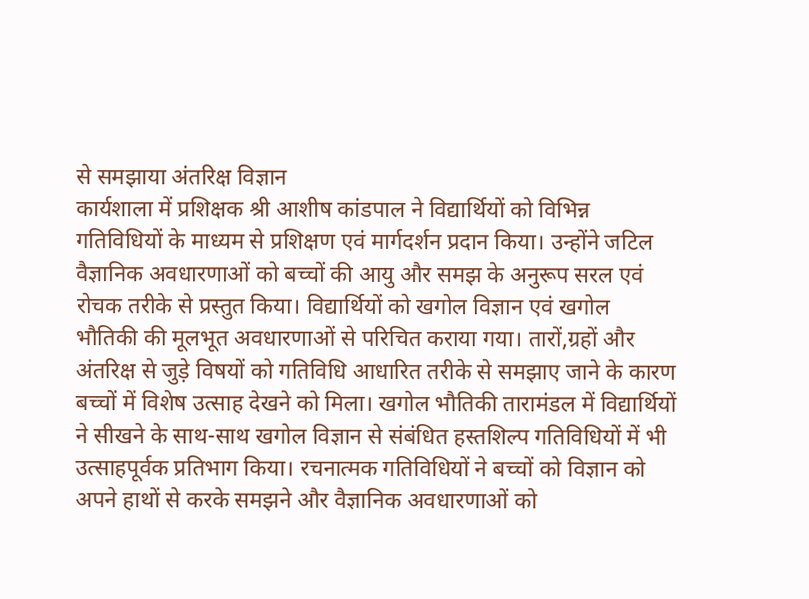से समझाया अंतरिक्ष विज्ञान
कार्यशाला में प्रशिक्षक श्री आशीष कांडपाल ने विद्यार्थियों को विभिन्न गतिविधियों के माध्यम से प्रशिक्षण एवं मार्गदर्शन प्रदान किया। उन्होंने जटिल वैज्ञानिक अवधारणाओं को बच्चों की आयु और समझ के अनुरूप सरल एवं रोचक तरीके से प्रस्तुत किया। विद्यार्थियों को खगोल विज्ञान एवं खगोल भौतिकी की मूलभूत अवधारणाओं से परिचित कराया गया। तारों,ग्रहों और अंतरिक्ष से जुड़े विषयों को गतिविधि आधारित तरीके से समझाए जाने के कारण बच्चों में विशेष उत्साह देखने को मिला। खगोल भौतिकी तारामंडल में विद्यार्थियों ने सीखने के साथ-साथ खगोल विज्ञान से संबंधित हस्तशिल्प गतिविधियों में भी उत्साहपूर्वक प्रतिभाग किया। रचनात्मक गतिविधियों ने बच्चों को विज्ञान को अपने हाथों से करके समझने और वैज्ञानिक अवधारणाओं को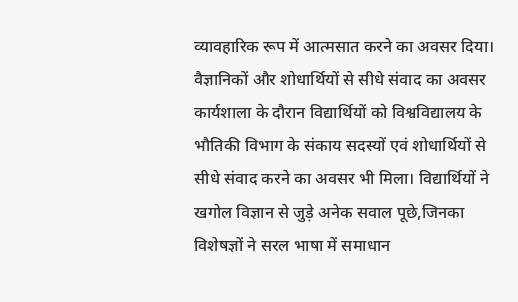व्यावहारिक रूप में आत्मसात करने का अवसर दिया। वैज्ञानिकों और शोधार्थियों से सीधे संवाद का अवसर कार्यशाला के दौरान विद्यार्थियों को विश्वविद्यालय के भौतिकी विभाग के संकाय सदस्यों एवं शोधार्थियों से सीधे संवाद करने का अवसर भी मिला। विद्यार्थियों ने खगोल विज्ञान से जुड़े अनेक सवाल पूछे,जिनका विशेषज्ञों ने सरल भाषा में समाधान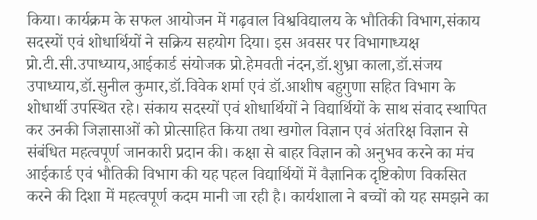किया। कार्यक्रम के सफल आयोजन में गढ़वाल विश्वविद्यालय के भौतिकी विभाग,संकाय सदस्यों एवं शोधार्थियों ने सक्रिय सहयोग दिया। इस अवसर पर विभागाध्यक्ष प्रो.टी.सी.उपाध्याय,आईकार्ड संयोजक प्रो.हेमवती नंदन,डॉ.शुभ्रा काला,डॉ.संजय उपाध्याय,डॉ.सुनील कुमार,डॉ.विवेक शर्मा एवं डॉ.आशीष बहुगुणा सहित विभाग के शोधार्थी उपस्थित रहे। संकाय सदस्यों एवं शोधार्थियों ने विद्यार्थियों के साथ संवाद स्थापित कर उनकी जिज्ञासाओं को प्रोत्साहित किया तथा खगोल विज्ञान एवं अंतरिक्ष विज्ञान से संबंधित महत्वपूर्ण जानकारी प्रदान की। कक्षा से बाहर विज्ञान को अनुभव करने का मंच आईकार्ड एवं भौतिकी विभाग की यह पहल विद्यार्थियों में वैज्ञानिक दृष्टिकोण विकसित करने की दिशा में महत्वपूर्ण कदम मानी जा रही है। कार्यशाला ने बच्चों को यह समझने का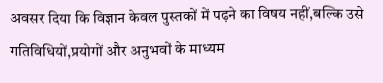अवसर दिया कि विज्ञान केवल पुस्तकों में पढ़ने का विषय नहीं,बल्कि उसे गतिविधियों,प्रयोगों और अनुभवों के माध्यम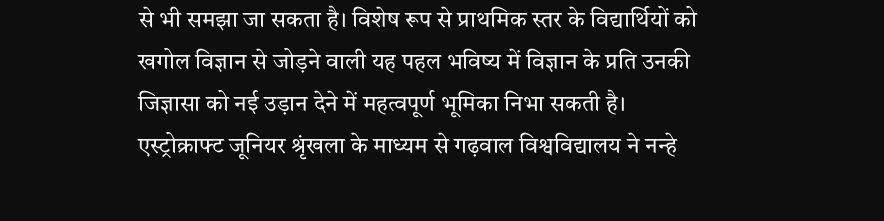से भी समझा जा सकता है। विशेष रूप से प्राथमिक स्तर के विद्यार्थियों को खगोल विज्ञान से जोड़ने वाली यह पहल भविष्य में विज्ञान के प्रति उनकी जिज्ञासा को नई उड़ान देने में महत्वपूर्ण भूमिका निभा सकती है। एस्ट्रोक्राफ्ट जूनियर श्रृंखला के माध्यम से गढ़वाल विश्वविद्यालय ने नन्हे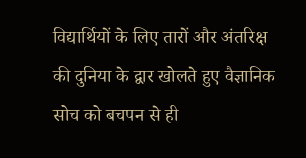विद्यार्थियों के लिए तारों और अंतरिक्ष की दुनिया के द्वार खोलते हुए वैज्ञानिक सोच को बचपन से ही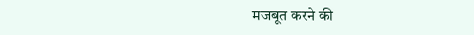मजबूत करने की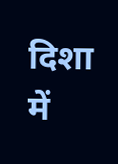दिशा में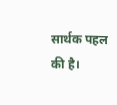सार्थक पहल की है।